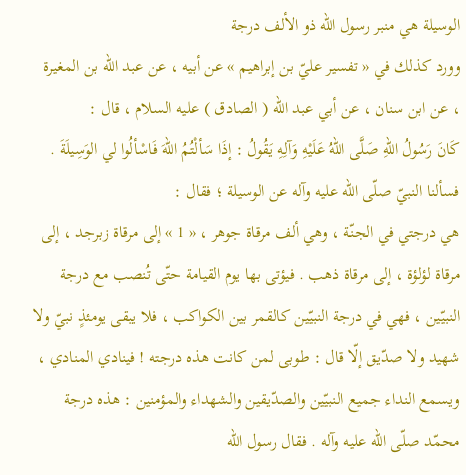الوسيلة هي منبر رسول الله ذو الألف درجة
وورد كذلك في « تفسير عليّ بن إبراهيم » عن أبيه ، عن عبد الله بن المغيرة ، عن ابن سنان ، عن أبي عبد الله ( الصادق ) عليه السلام ، قال :
كَانَ رَسُولُ اللهِ صَلَّى اللهُ عَلَيْهِ وَآلِهِ يَقُولُ : إذَا سَألْتُمُ اللهَ فَاسْألُوا لي الوَسِيلَةَ .
فسألنا النبيّ صلّى الله عليه وآله عن الوسيلة ؛ فقال :
هي درجتي في الجنّة ، وهي ألف مرقاة جوهر ، « 1 » إلى مرقاة زبرجد ، إلى مرقاة لؤلؤة ، إلى مرقاة ذهب . فيؤتى بها يوم القيامة حتّى تُنصب مع درجة النبيّين ، فهي في درجة النبيّين كالقمر بين الكواكب ، فلا يبقى يومئذٍ نبيّ ولا شهيد ولا صدّيق إلّا قال : طوبى لمن كانت هذه درجته ! فينادي المنادي ، ويسمع النداء جميع النبيّين والصدّيقين والشهداء والمؤمنين : هذه درجة محمّد صلّى الله عليه وآله . فقال رسول الله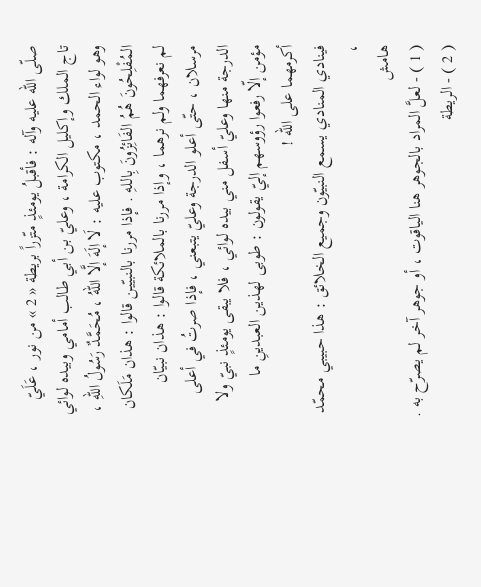صلّى الله عليه وآله : فأقبلُ يومئذٍ متّزراً بريطة « 2 » من نور ، عَلَيّ تاج الملك وإكليل الكرامة ، وعليّ بن أبي طالب أمامي وبيده لوائي وهو لواء الحمد ، مكتوب عليه : لَا إلَهَ إلَّا اللهُ ، مُحَمَّدٌ رَسُولُ اللهِ ، المُفْلِحُونَ هُمُ الفَائِزُونَ بِاللهِ . فإذا مررنا بالنبيّين قالوا : هذان مَلَكان لم نعرفهما ولم نرهما ، وإذا مررنا بالملائكة قالوا : هذان نبيّان مرسلان ، حتّى أعلو الدرجة وعليّ يتبعني ، فإذا صرتُ في أعلى الدرجة منها وعليّ أسفل مني بيده لوائي ، فلا يبقى يومئذٍ نبيّ ولا مؤمن إلّا رفعوا رؤوسهم إليّ يقولون : طوبى لهذين العبدينِ ما أكرمهما على الله !
فينادي المنادي يسمع النبيّون وجميع الخلائق : هذا حبيبي محمّد ،
هامش
( 1 ) - لعلَّ المراد بالجوهر هنا الياقوت ، أو جوهر آخر لم يصرّح به .
( 2 ) - الريطة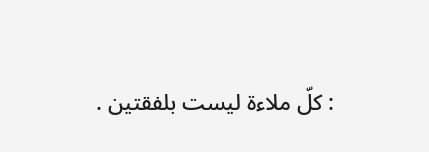: كلّ ملاءة ليست بلفقتين .